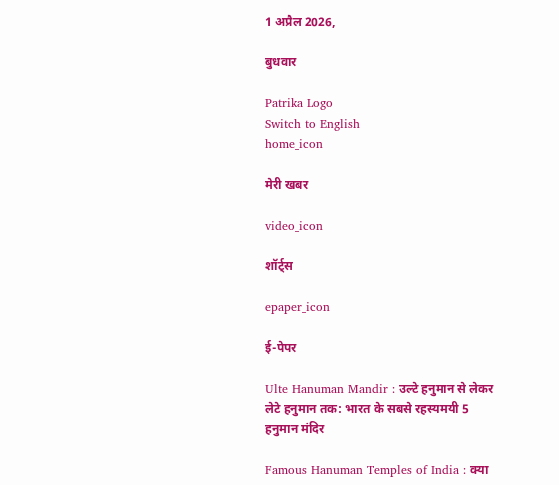1 अप्रैल 2026,

बुधवार

Patrika Logo
Switch to English
home_icon

मेरी खबर

video_icon

शॉर्ट्स

epaper_icon

ई-पेपर

Ulte Hanuman Mandir : उल्टे हनुमान से लेकर लेटे हनुमान तक: भारत के सबसे रहस्यमयी 5 हनुमान मंदिर

Famous Hanuman Temples of India : क्या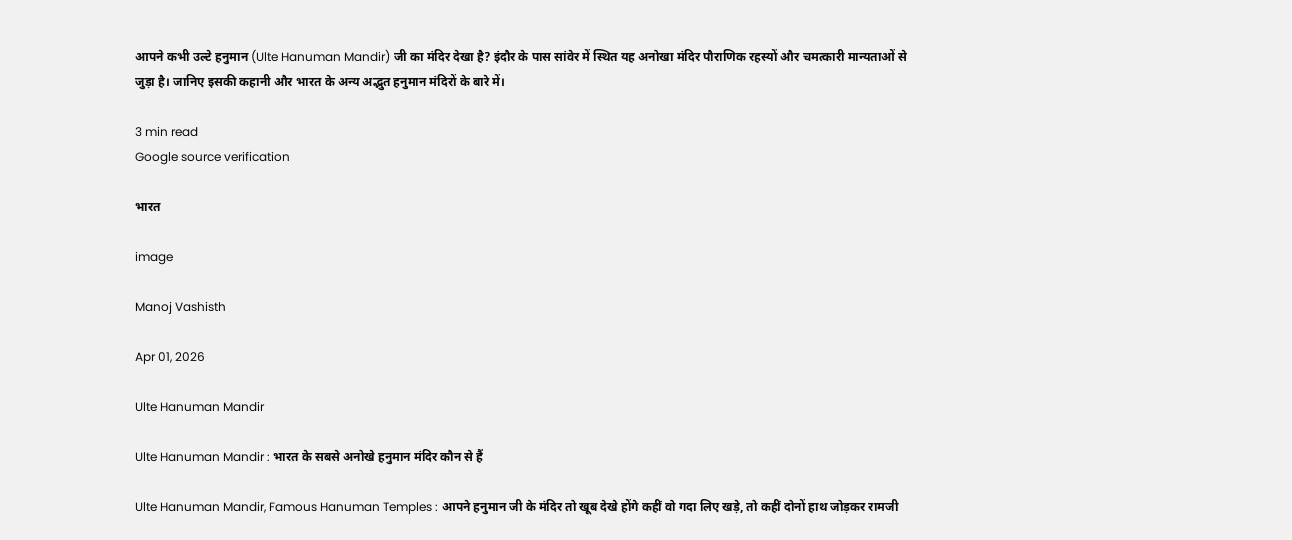आपने कभी उल्टे हनुमान (Ulte Hanuman Mandir) जी का मंदिर देखा है? इंदौर के पास सांवेर में स्थित यह अनोखा मंदिर पौराणिक रहस्यों और चमत्कारी मान्यताओं से जुड़ा है। जानिए इसकी कहानी और भारत के अन्य अद्भुत हनुमान मंदिरों के बारे में।

3 min read
Google source verification

भारत

image

Manoj Vashisth

Apr 01, 2026

Ulte Hanuman Mandir

Ulte Hanuman Mandir : भारत के सबसे अनोखे हनुमान मंदिर कौन से हैं

Ulte Hanuman Mandir, Famous Hanuman Temples : आपने हनुमान जी के मंदिर तो खूब देखे होंगे कहीं वो गदा लिए खड़े, तो कहीं दोनों हाथ जोड़कर रामजी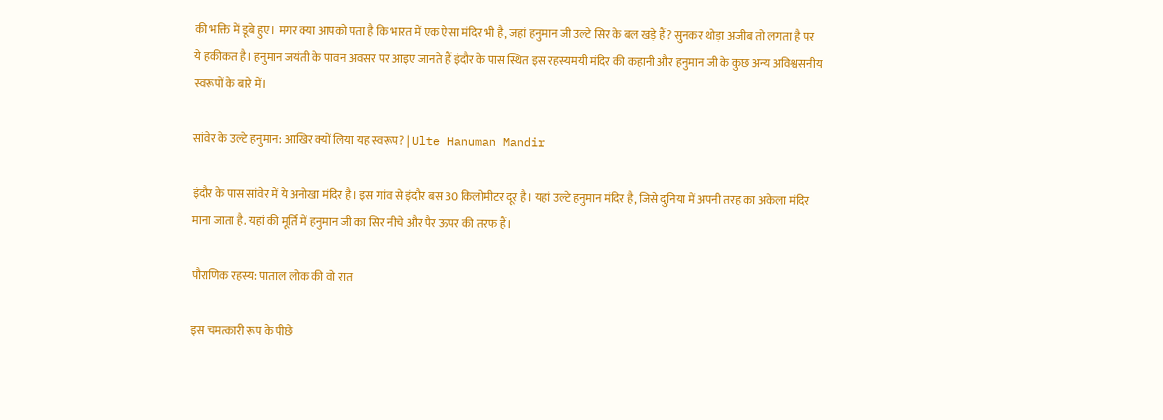की भक्ति में डूबे हुए। मगर क्या आपको पता है कि भारत में एक ऐसा मंदिर भी है, जहां हनुमान जी उल्टे सिर के बल खड़े हैं? सुनकर थोड़ा अजीब तो लगता है पर ये हकीकत है। हनुमान जयंती के पावन अवसर पर आइए जानते हैं इंदौर के पास स्थित इस रहस्यमयी मंदिर की कहानी और हनुमान जी के कुछ अन्य अविश्वसनीय स्वरूपों के बारे में।

सांवेर के उल्टे हनुमान: आखिर क्यों लिया यह स्वरूप? | Ulte Hanuman Mandir

इंदौर के पास सांवेर में ये अनोखा मंदिर है। इस गांव से इंदौर बस 30 किलोमीटर दूर है। यहां उल्टे हनुमान मंदिर है, जिसे दुनिया में अपनी तरह का अकेला मंदिर माना जाता है. यहां की मूर्ति में हनुमान जी का सिर नीचे और पैर ऊपर की तरफ हैं।

पौराणिक रहस्य: पाताल लोक की वो रात

इस चमत्कारी रूप के पीछे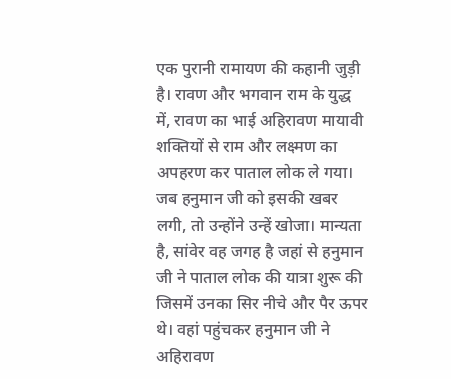एक पुरानी रामायण की कहानी जुड़ी है। रावण और भगवान राम के युद्ध में, रावण का भाई अहिरावण मायावी शक्तियों से राम और लक्ष्मण का अपहरण कर पाताल लोक ले गया। जब हनुमान जी को इसकी खबर लगी, तो उन्होंने उन्हें खोजा। मान्यता है, सांवेर वह जगह है जहां से हनुमान जी ने पाताल लोक की यात्रा शुरू की जिसमें उनका सिर नीचे और पैर ऊपर थे। वहां पहुंचकर हनुमान जी ने अहिरावण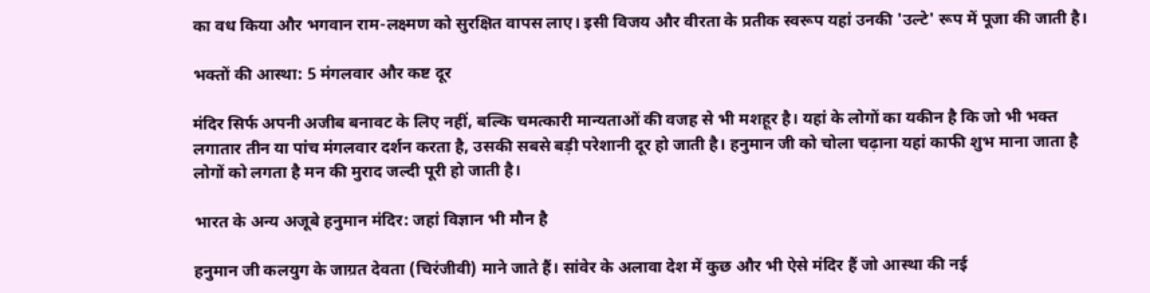का वध किया और भगवान राम-लक्ष्मण को सुरक्षित वापस लाए। इसी विजय और वीरता के प्रतीक स्वरूप यहां उनकी 'उल्टे' रूप में पूजा की जाती है।

भक्तों की आस्था: 5 मंगलवार और कष्ट दूर

मंदिर सिर्फ अपनी अजीब बनावट के लिए नहीं, बल्कि चमत्कारी मान्यताओं की वजह से भी मशहूर है। यहां के लोगों का यकीन है कि जो भी भक्त लगातार तीन या पांच मंगलवार दर्शन करता है, उसकी सबसे बड़ी परेशानी दूर हो जाती है। हनुमान जी को चोला चढ़ाना यहां काफी शुभ माना जाता है लोगों को लगता है मन की मुराद जल्दी पूरी हो जाती है।

भारत के अन्य अजूबे हनुमान मंदिर: जहां विज्ञान भी मौन है

हनुमान जी कलयुग के जाग्रत देवता (चिरंजीवी) माने जाते हैं। सांवेर के अलावा देश में कुछ और भी ऐसे मंदिर हैं जो आस्था की नई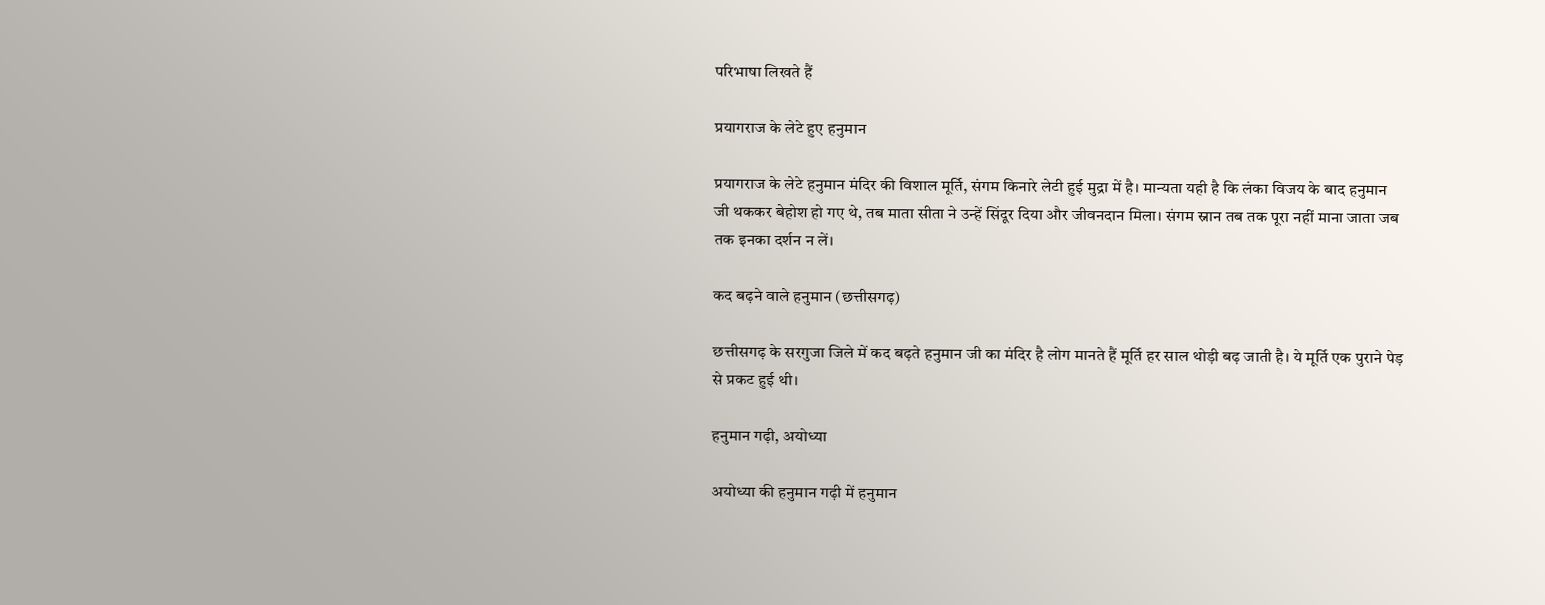परिभाषा लिखते हैं

प्रयागराज के लेटे हुए हनुमान

प्रयागराज के लेटे हनुमान मंदिर की विशाल मूर्ति, संगम किनारे लेटी हुई मुद्रा में है। मान्यता यही है कि लंका विजय के बाद हनुमान जी थककर बेहोश हो गए थे, तब माता सीता ने उन्हें सिंदूर दिया और जीवनदान मिला। संगम स्नान तब तक पूरा नहीं माना जाता जब तक इनका दर्शन न लें।

कद बढ़ने वाले हनुमान (छत्तीसगढ़)

छत्तीसगढ़ के सरगुजा जिले में कद बढ़ते हनुमान जी का मंदिर है लोग मानते हैं मूर्ति हर साल थोड़ी बढ़ जाती है। ये मूर्ति एक पुराने पेड़ से प्रकट हुई थी।

हनुमान गढ़ी, अयोध्या

अयोध्या की हनुमान गढ़ी में हनुमान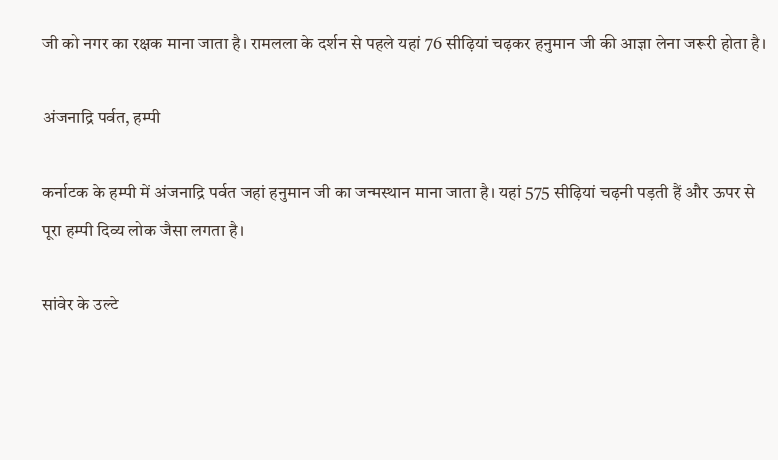जी को नगर का रक्षक माना जाता है। रामलला के दर्शन से पहले यहां 76 सीढ़ियां चढ़कर हनुमान जी की आज्ञा लेना जरूरी होता है।

अंजनाद्रि पर्वत, हम्पी

कर्नाटक के हम्पी में अंजनाद्रि पर्वत जहां हनुमान जी का जन्मस्थान माना जाता है। यहां 575 सीढ़ियां चढ़नी पड़ती हैं और ऊपर से पूरा हम्पी दिव्य लोक जैसा लगता है।

सांवेर के उल्टे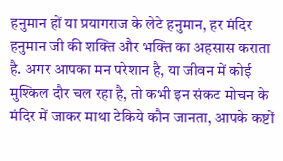हनुमान हों या प्रयागराज के लेटे हनुमान, हर मंदिर हनुमान जी की शक्ति और भक्ति का अहसास कराता है. अगर आपका मन परेशान है, या जीवन में कोई मुश्किल दौर चल रहा है, तो कभी इन संकट मोचन के मंदिर में जाकर माथा टेकिये कौन जानता, आपके कष्टों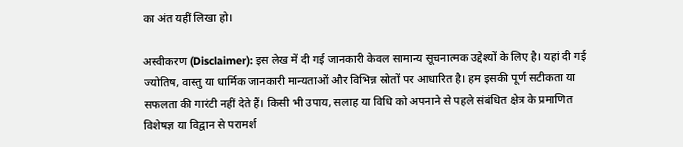का अंत यहीं लिखा हो।

अस्वीकरण (Disclaimer): इस लेख में दी गई जानकारी केवल सामान्य सूचनात्मक उद्देश्यों के लिए है। यहां दी गई ज्योतिष, वास्तु या धार्मिक जानकारी मान्यताओं और विभिन्न स्रोतों पर आधारित है। हम इसकी पूर्ण सटीकता या सफलता की गारंटी नहीं देते हैं। किसी भी उपाय, सलाह या विधि को अपनाने से पहले संबंधित क्षेत्र के प्रमाणित विशेषज्ञ या विद्वान से परामर्श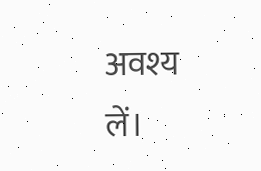अवश्य लें।